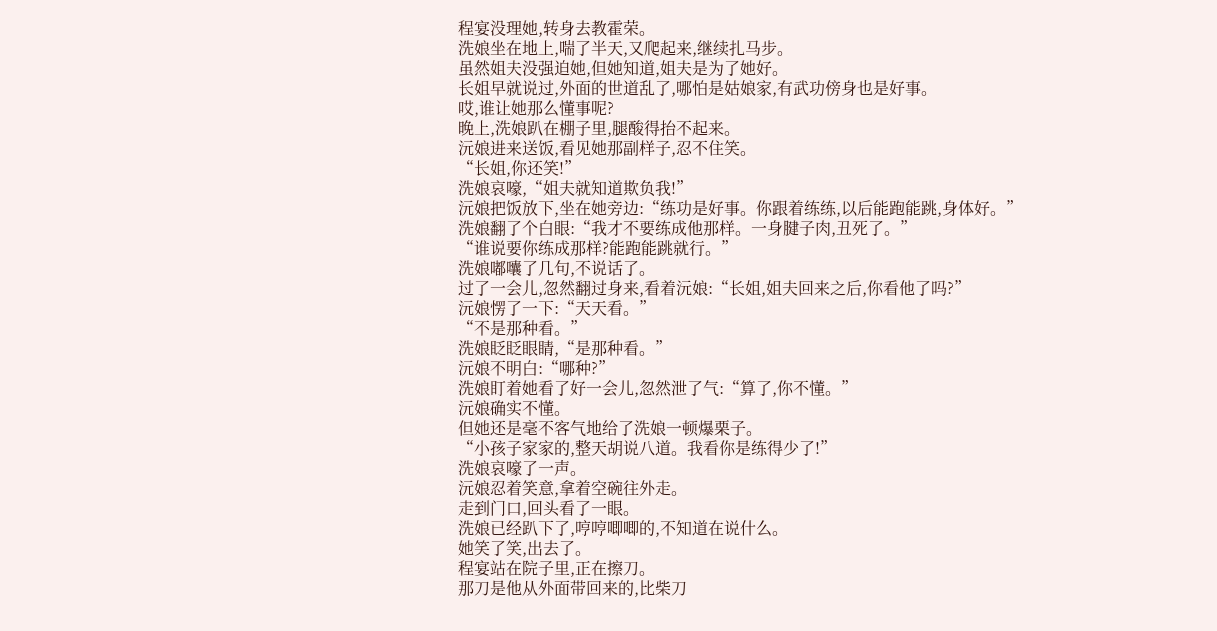程宴没理她,转身去教霍荣。
洗娘坐在地上,喘了半天,又爬起来,继续扎马步。
虽然姐夫没强迫她,但她知道,姐夫是为了她好。
长姐早就说过,外面的世道乱了,哪怕是姑娘家,有武功傍身也是好事。
哎,谁让她那么懂事呢?
晚上,洗娘趴在棚子里,腿酸得抬不起来。
沅娘进来送饭,看见她那副样子,忍不住笑。
“长姐,你还笑!”
洗娘哀嚎,“姐夫就知道欺负我!”
沅娘把饭放下,坐在她旁边:“练功是好事。你跟着练练,以后能跑能跳,身体好。”
洗娘翻了个白眼:“我才不要练成他那样。一身腱子肉,丑死了。”
“谁说要你练成那样?能跑能跳就行。”
洗娘嘟囔了几句,不说话了。
过了一会儿,忽然翻过身来,看着沅娘:“长姐,姐夫回来之后,你看他了吗?”
沅娘愣了一下:“天天看。”
“不是那种看。”
洗娘眨眨眼睛,“是那种看。”
沅娘不明白:“哪种?”
洗娘盯着她看了好一会儿,忽然泄了气:“算了,你不懂。”
沅娘确实不懂。
但她还是毫不客气地给了洗娘一顿爆栗子。
“小孩子家家的,整天胡说八道。我看你是练得少了!”
洗娘哀嚎了一声。
沅娘忍着笑意,拿着空碗往外走。
走到门口,回头看了一眼。
洗娘已经趴下了,哼哼唧唧的,不知道在说什么。
她笑了笑,出去了。
程宴站在院子里,正在擦刀。
那刀是他从外面带回来的,比柴刀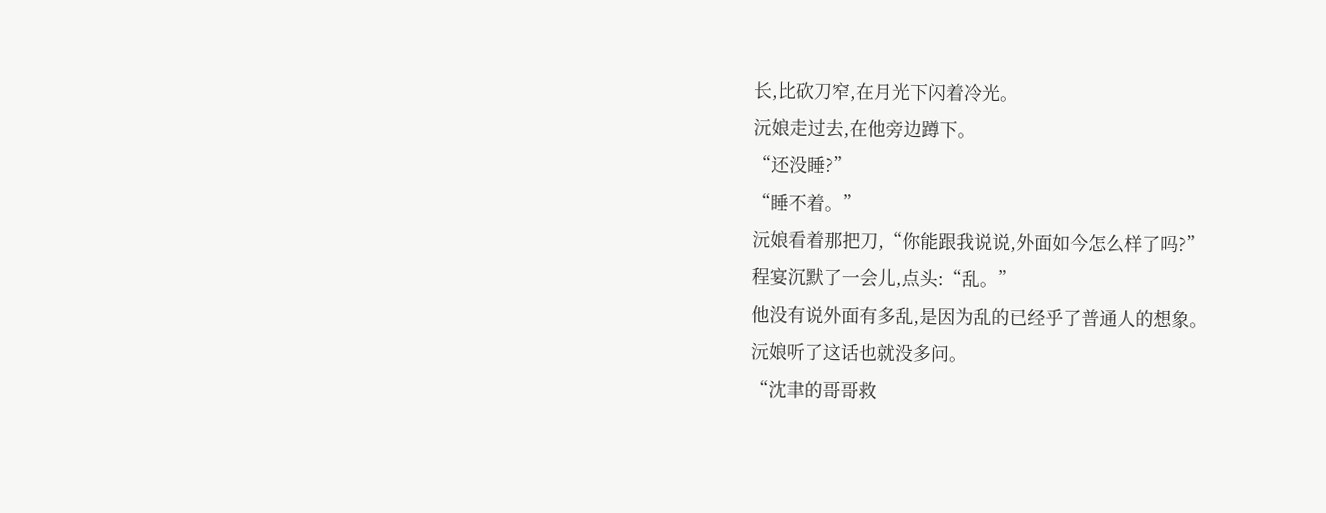长,比砍刀窄,在月光下闪着冷光。
沅娘走过去,在他旁边蹲下。
“还没睡?”
“睡不着。”
沅娘看着那把刀,“你能跟我说说,外面如今怎么样了吗?”
程宴沉默了一会儿,点头:“乱。”
他没有说外面有多乱,是因为乱的已经乎了普通人的想象。
沅娘听了这话也就没多问。
“沈聿的哥哥救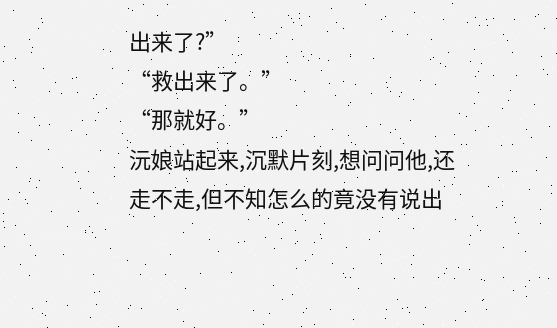出来了?”
“救出来了。”
“那就好。”
沅娘站起来,沉默片刻,想问问他,还走不走,但不知怎么的竟没有说出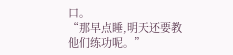口。
“那早点睡,明天还要教他们练功呢。”